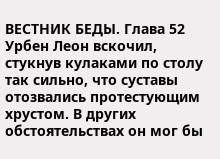ВЕСТНИК БЕДЫ. Глава 52
Урбен Леон вскочил, стукнув кулаками по столу так сильно, что суставы отозвались протестующим хрустом. В других обстоятельствах он мог бы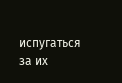испугаться за их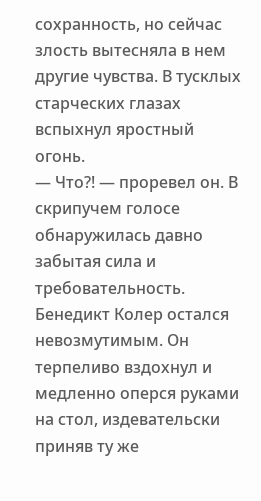сохранность, но сейчас злость вытесняла в нем другие чувства. В тусклых старческих глазах вспыхнул яростный огонь.
— Что?! — проревел он. В скрипучем голосе обнаружилась давно забытая сила и требовательность.
Бенедикт Колер остался невозмутимым. Он терпеливо вздохнул и медленно оперся руками на стол, издевательски приняв ту же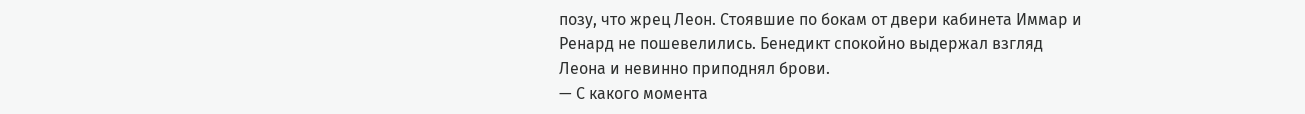позу, что жрец Леон. Стоявшие по бокам от двери кабинета Иммар и Ренард не пошевелились. Бенедикт спокойно выдержал взгляд Леона и невинно приподнял брови.
— С какого момента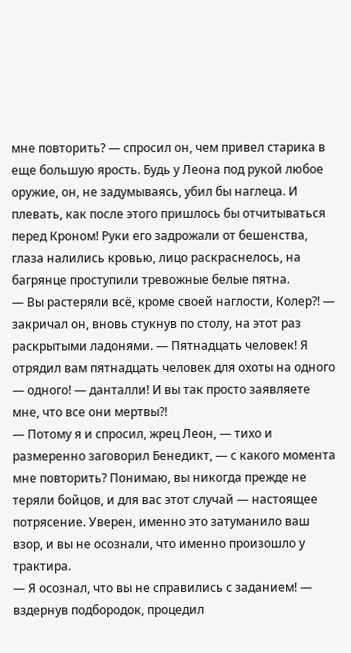мне повторить? — спросил он, чем привел старика в еще большую ярость. Будь у Леона под рукой любое оружие, он, не задумываясь, убил бы наглеца. И плевать, как после этого пришлось бы отчитываться перед Кроном! Руки его задрожали от бешенства, глаза налились кровью, лицо раскраснелось, на багрянце проступили тревожные белые пятна.
— Вы растеряли всё, кроме своей наглости, Колер?! — закричал он, вновь стукнув по столу, на этот раз раскрытыми ладонями. — Пятнадцать человек! Я отрядил вам пятнадцать человек для охоты на одного — одного! — данталли! И вы так просто заявляете мне, что все они мертвы?!
— Потому я и спросил, жрец Леон, — тихо и размеренно заговорил Бенедикт, — с какого момента мне повторить? Понимаю, вы никогда прежде не теряли бойцов, и для вас этот случай — настоящее потрясение. Уверен, именно это затуманило ваш взор, и вы не осознали, что именно произошло у трактира.
— Я осознал, что вы не справились с заданием! — вздернув подбородок, процедил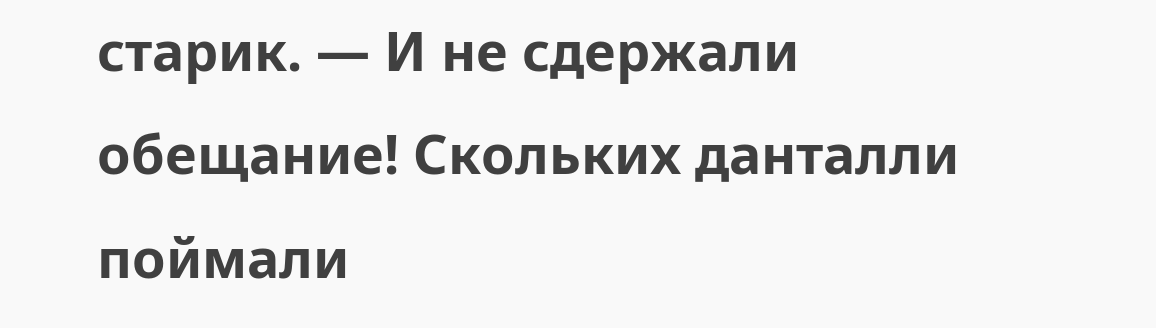старик. — И не сдержали обещание! Скольких данталли поймали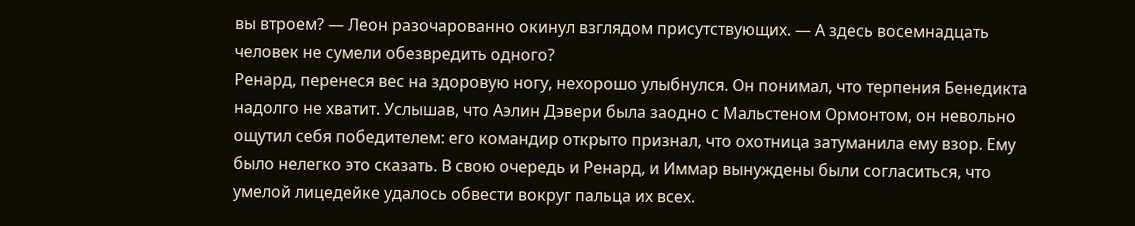вы втроем? — Леон разочарованно окинул взглядом присутствующих. — А здесь восемнадцать человек не сумели обезвредить одного?
Ренард, перенеся вес на здоровую ногу, нехорошо улыбнулся. Он понимал, что терпения Бенедикта надолго не хватит. Услышав, что Аэлин Дэвери была заодно с Мальстеном Ормонтом, он невольно ощутил себя победителем: его командир открыто признал, что охотница затуманила ему взор. Ему было нелегко это сказать. В свою очередь и Ренард, и Иммар вынуждены были согласиться, что умелой лицедейке удалось обвести вокруг пальца их всех.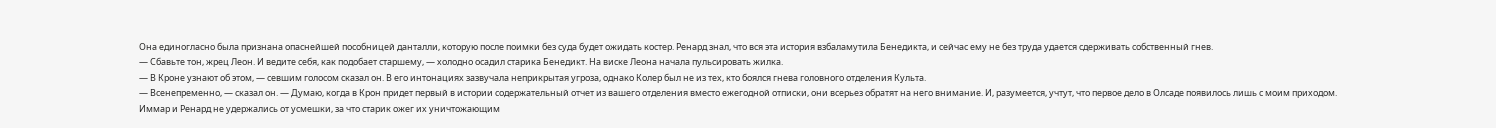Она единогласно была признана опаснейшей пособницей данталли, которую после поимки без суда будет ожидать костер. Ренард знал, что вся эта история взбаламутила Бенедикта, и сейчас ему не без труда удается сдерживать собственный гнев.
— Сбавьте тон, жрец Леон. И ведите себя, как подобает старшему, — холодно осадил старика Бенедикт. На виске Леона начала пульсировать жилка.
— В Кроне узнают об этом, — севшим голосом сказал он. В его интонациях зазвучала неприкрытая угроза, однако Колер был не из тех, кто боялся гнева головного отделения Культа.
— Всенепременно, — сказал он. — Думаю, когда в Крон придет первый в истории содержательный отчет из вашего отделения вместо ежегодной отписки, они всерьез обратят на него внимание. И, разумеется, учтут, что первое дело в Олсаде появилось лишь с моим приходом.
Иммар и Ренард не удержались от усмешки, за что старик ожег их уничтожающим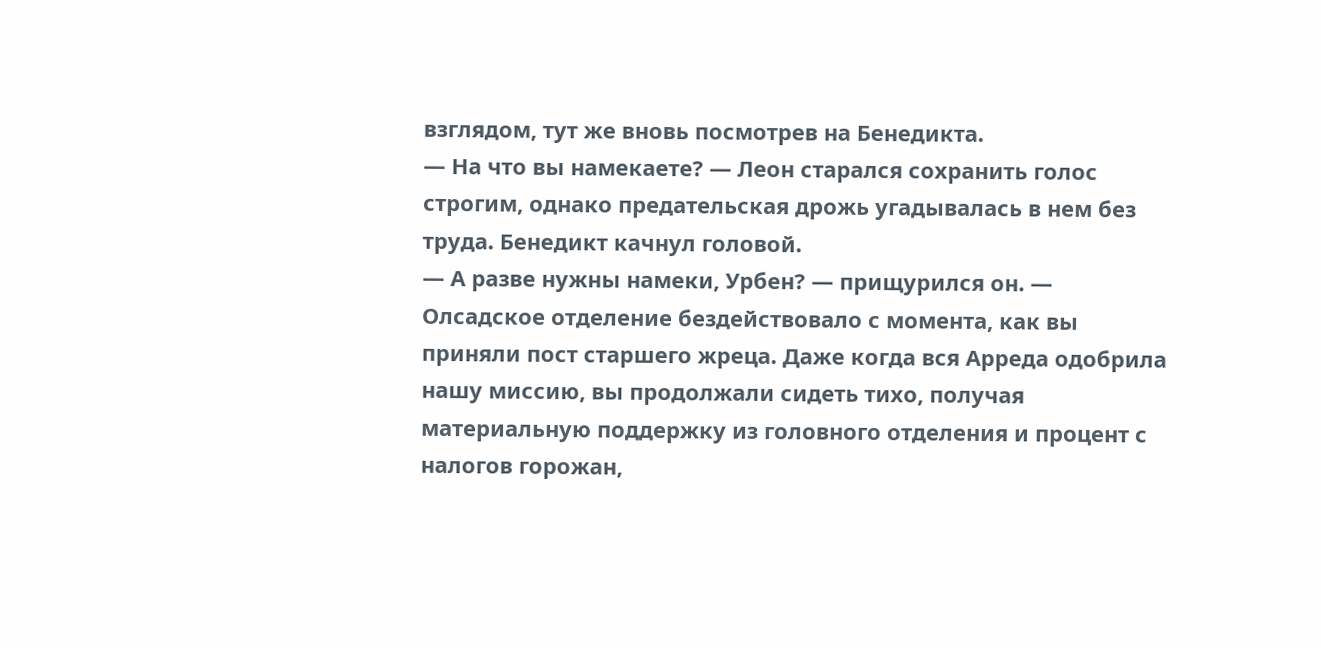взглядом, тут же вновь посмотрев на Бенедикта.
— На что вы намекаете? — Леон старался сохранить голос строгим, однако предательская дрожь угадывалась в нем без труда. Бенедикт качнул головой.
— А разве нужны намеки, Урбен? — прищурился он. — Олсадское отделение бездействовало с момента, как вы приняли пост старшего жреца. Даже когда вся Арреда одобрила нашу миссию, вы продолжали сидеть тихо, получая материальную поддержку из головного отделения и процент с налогов горожан,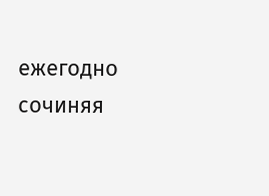ежегодно сочиняя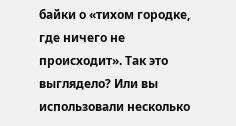байки о «тихом городке, где ничего не происходит». Так это выглядело? Или вы использовали несколько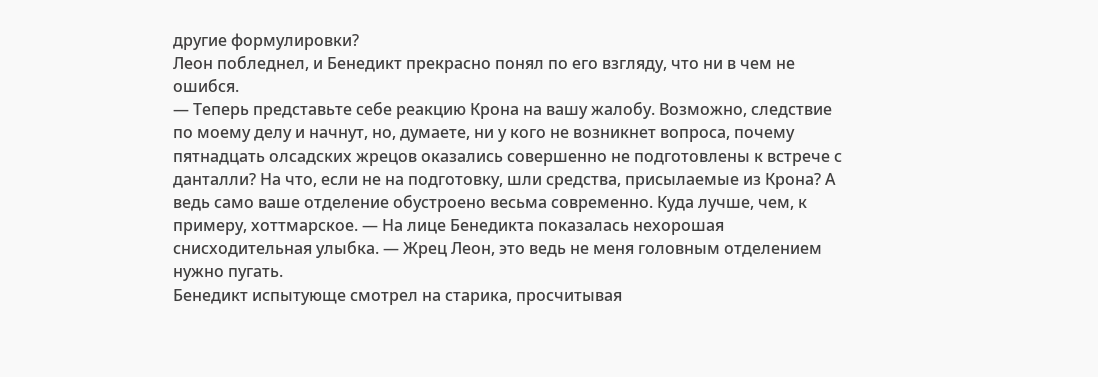другие формулировки?
Леон побледнел, и Бенедикт прекрасно понял по его взгляду, что ни в чем не ошибся.
— Теперь представьте себе реакцию Крона на вашу жалобу. Возможно, следствие по моему делу и начнут, но, думаете, ни у кого не возникнет вопроса, почему пятнадцать олсадских жрецов оказались совершенно не подготовлены к встрече с данталли? На что, если не на подготовку, шли средства, присылаемые из Крона? А ведь само ваше отделение обустроено весьма современно. Куда лучше, чем, к примеру, хоттмарское. — На лице Бенедикта показалась нехорошая снисходительная улыбка. — Жрец Леон, это ведь не меня головным отделением нужно пугать.
Бенедикт испытующе смотрел на старика, просчитывая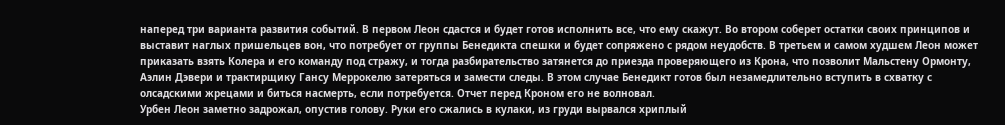наперед три варианта развития событий. В первом Леон сдастся и будет готов исполнить все, что ему скажут. Во втором соберет остатки своих принципов и выставит наглых пришельцев вон, что потребует от группы Бенедикта спешки и будет сопряжено с рядом неудобств. В третьем и самом худшем Леон может приказать взять Колера и его команду под стражу, и тогда разбирательство затянется до приезда проверяющего из Крона, что позволит Мальстену Ормонту, Аэлин Дэвери и трактирщику Гансу Меррокелю затеряться и замести следы. В этом случае Бенедикт готов был незамедлительно вступить в схватку с олсадскими жрецами и биться насмерть, если потребуется. Отчет перед Кроном его не волновал.
Урбен Леон заметно задрожал, опустив голову. Руки его сжались в кулаки, из груди вырвался хриплый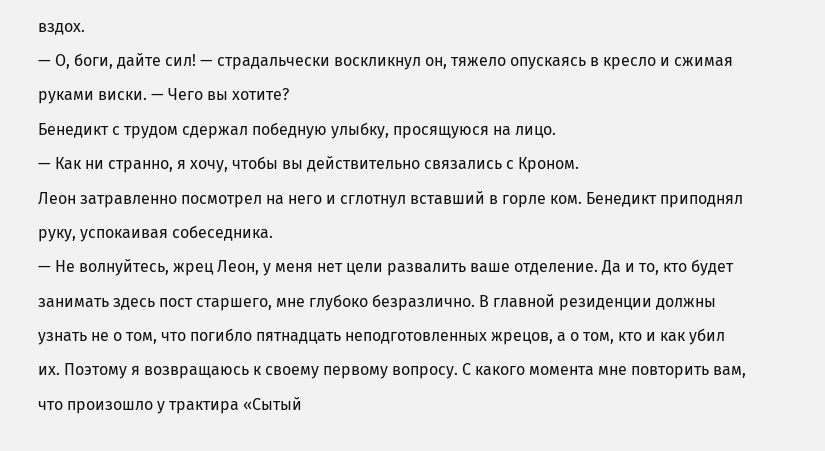вздох.
— О, боги, дайте сил! — страдальчески воскликнул он, тяжело опускаясь в кресло и сжимая руками виски. — Чего вы хотите?
Бенедикт с трудом сдержал победную улыбку, просящуюся на лицо.
— Как ни странно, я хочу, чтобы вы действительно связались с Кроном.
Леон затравленно посмотрел на него и сглотнул вставший в горле ком. Бенедикт приподнял руку, успокаивая собеседника.
— Не волнуйтесь, жрец Леон, у меня нет цели развалить ваше отделение. Да и то, кто будет занимать здесь пост старшего, мне глубоко безразлично. В главной резиденции должны узнать не о том, что погибло пятнадцать неподготовленных жрецов, а о том, кто и как убил их. Поэтому я возвращаюсь к своему первому вопросу. С какого момента мне повторить вам, что произошло у трактира «Сытый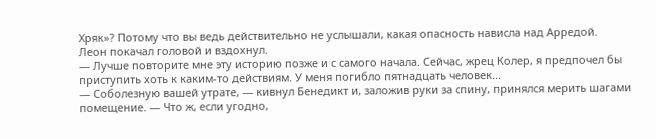Хряк»? Потому что вы ведь действительно не услышали, какая опасность нависла над Арредой.
Леон покачал головой и вздохнул.
— Лучше повторите мне эту историю позже и с самого начала. Сейчас, жрец Колер, я предпочел бы приступить хоть к каким-то действиям. У меня погибло пятнадцать человек...
— Соболезную вашей утрате, — кивнул Бенедикт и, заложив руки за спину, принялся мерить шагами помещение. — Что ж, если угодно,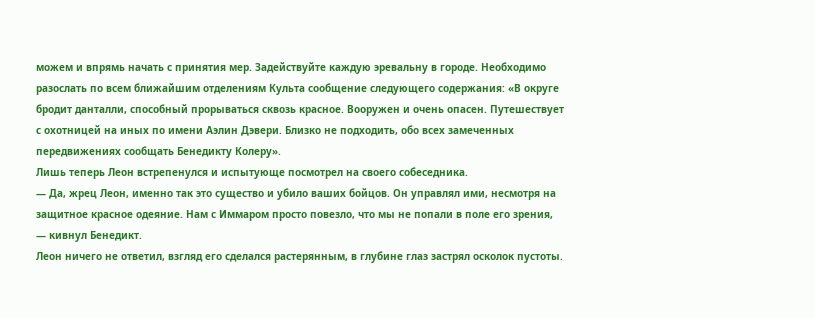можем и впрямь начать с принятия мер. Задействуйте каждую эревальну в городе. Необходимо разослать по всем ближайшим отделениям Культа сообщение следующего содержания: «В округе бродит данталли, способный прорываться сквозь красное. Вооружен и очень опасен. Путешествует с охотницей на иных по имени Аэлин Дэвери. Близко не подходить, обо всех замеченных передвижениях сообщать Бенедикту Колеру».
Лишь теперь Леон встрепенулся и испытующе посмотрел на своего собеседника.
— Да, жрец Леон, именно так это существо и убило ваших бойцов. Он управлял ими, несмотря на защитное красное одеяние. Нам с Иммаром просто повезло, что мы не попали в поле его зрения, — кивнул Бенедикт.
Леон ничего не ответил, взгляд его сделался растерянным, в глубине глаз застрял осколок пустоты.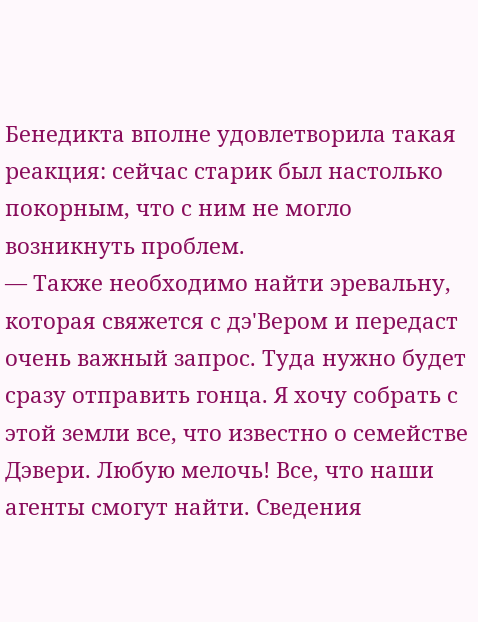Бенедикта вполне удовлетворила такая реакция: сейчас старик был настолько покорным, что с ним не могло возникнуть проблем.
— Также необходимо найти эревальну, которая свяжется с дэ'Вером и передаст очень важный запрос. Туда нужно будет сразу отправить гонца. Я хочу собрать с этой земли все, что известно о семействе Дэвери. Любую мелочь! Все, что наши агенты смогут найти. Сведения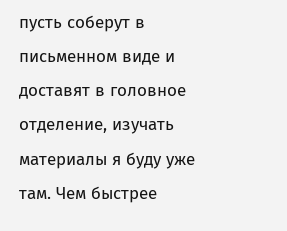пусть соберут в письменном виде и доставят в головное отделение, изучать материалы я буду уже там. Чем быстрее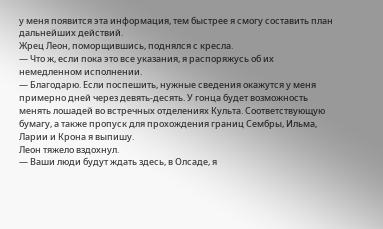у меня появится эта информация, тем быстрее я смогу составить план дальнейших действий.
Жрец Леон, поморщившись, поднялся с кресла.
— Что ж, если пока это все указания, я распоряжусь об их немедленном исполнении.
— Благодарю. Если поспешить, нужные сведения окажутся у меня примерно дней через девять-десять. У гонца будет возможность менять лошадей во встречных отделениях Культа. Соответствующую бумагу, а также пропуск для прохождения границ Сембры, Ильма, Ларии и Крона я выпишу.
Леон тяжело вздохнул.
— Ваши люди будут ждать здесь, в Олсаде, я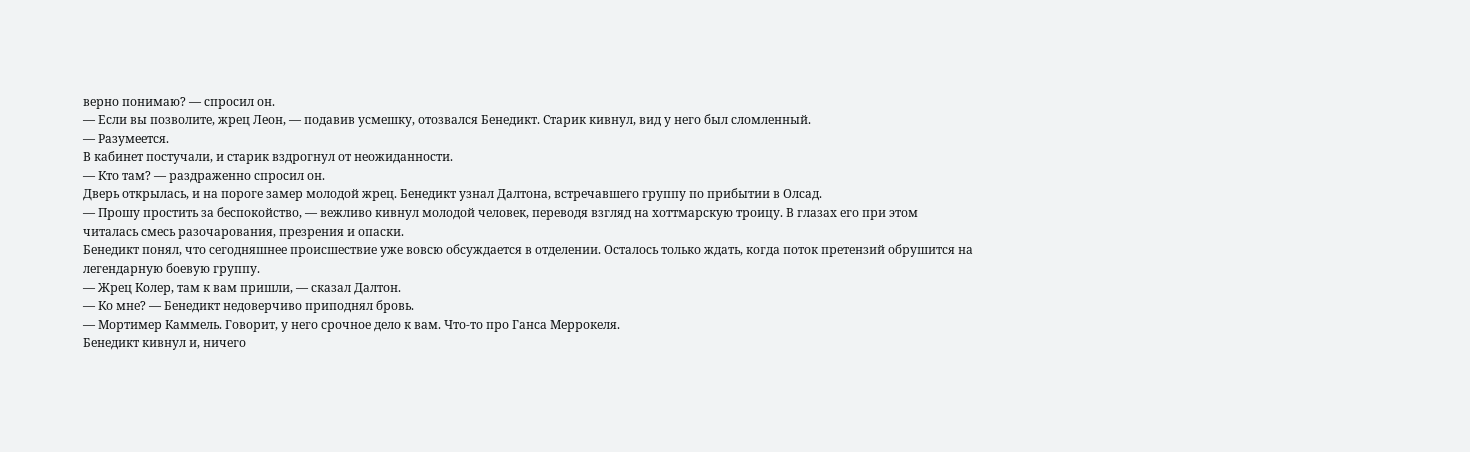верно понимаю? — спросил он.
— Если вы позволите, жрец Леон, — подавив усмешку, отозвался Бенедикт. Старик кивнул, вид у него был сломленный.
— Разумеется.
В кабинет постучали, и старик вздрогнул от неожиданности.
— Кто там? — раздраженно спросил он.
Дверь открылась, и на пороге замер молодой жрец. Бенедикт узнал Далтона, встречавшего группу по прибытии в Олсад.
— Прошу простить за беспокойство, — вежливо кивнул молодой человек, переводя взгляд на хоттмарскую троицу. В глазах его при этом читалась смесь разочарования, презрения и опаски.
Бенедикт понял, что сегодняшнее происшествие уже вовсю обсуждается в отделении. Осталось только ждать, когда поток претензий обрушится на легендарную боевую группу.
— Жрец Колер, там к вам пришли, — сказал Далтон.
— Ко мне? — Бенедикт недоверчиво приподнял бровь.
— Мортимер Каммель. Говорит, у него срочное дело к вам. Что-то про Ганса Меррокеля.
Бенедикт кивнул и, ничего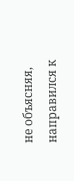не объясняя, направился к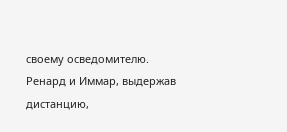своему осведомителю. Ренард и Иммар, выдержав дистанцию,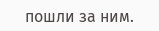пошли за ним.